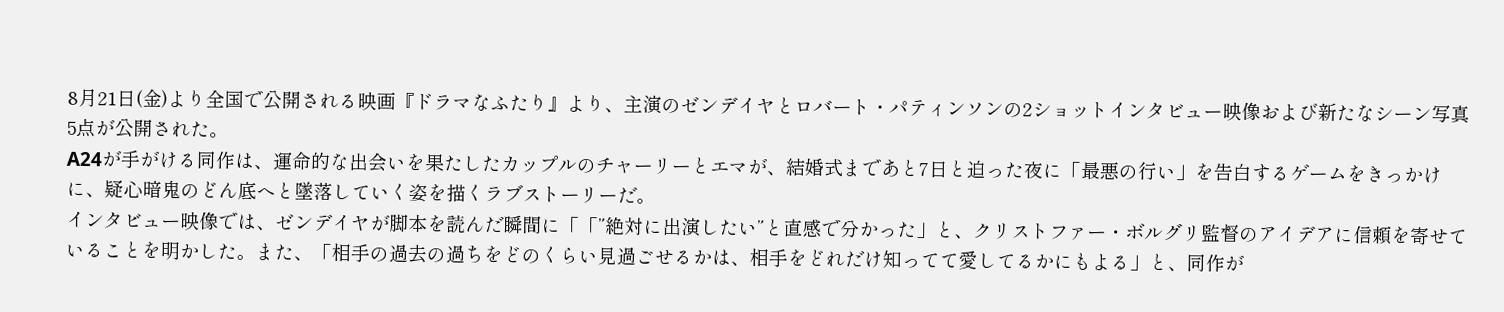8月21日(金)より全国で公開される映画『ドラマなふたり』より、主演のゼンデイヤとロバート・パティンソンの2ショットインタビュー映像および新たなシーン写真5点が公開された。
A24が手がける同作は、運命的な出会いを果たしたカップルのチャーリーとエマが、結婚式まであと7日と迫った夜に「最悪の行い」を告白するゲームをきっかけに、疑心暗鬼のどん底へと墜落していく姿を描くラブストーリーだ。
インタビュー映像では、ゼンデイヤが脚本を読んだ瞬間に「「”絶対に出演したい”と直感で分かった」と、クリストファー・ボルグリ監督のアイデアに信頼を寄せていることを明かした。また、「相手の過去の過ちをどのくらい見過ごせるかは、相手をどれだけ知ってて愛してるかにもよる」と、同作が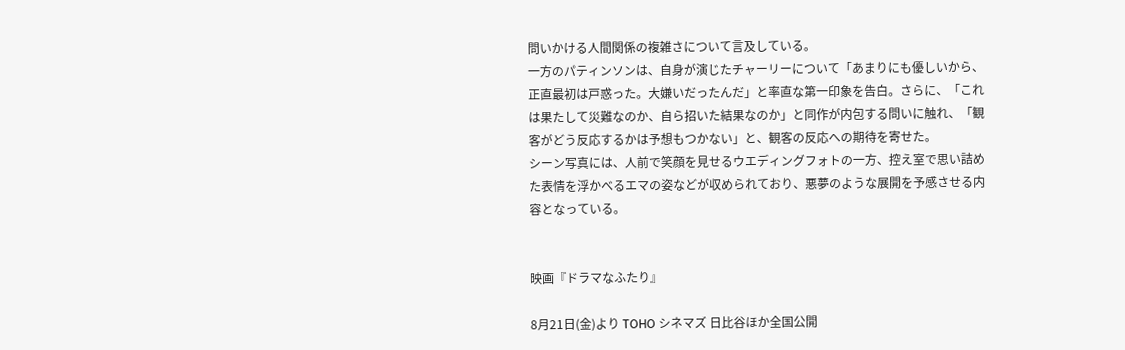問いかける人間関係の複雑さについて言及している。
一方のパティンソンは、自身が演じたチャーリーについて「あまりにも優しいから、正直最初は戸惑った。大嫌いだったんだ」と率直な第一印象を告白。さらに、「これは果たして災難なのか、自ら招いた結果なのか」と同作が内包する問いに触れ、「観客がどう反応するかは予想もつかない」と、観客の反応への期待を寄せた。
シーン写真には、人前で笑顔を見せるウエディングフォトの一方、控え室で思い詰めた表情を浮かべるエマの姿などが収められており、悪夢のような展開を予感させる内容となっている。


映画『ドラマなふたり』

8⽉21⽇(⾦)より TOHO シネマズ ⽇⽐⾕ほか全国公開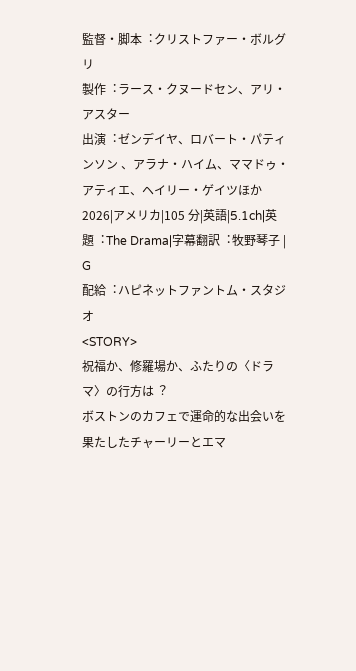監督・脚本︓クリストファー・ボルグリ
製作︓ラース・クヌードセン、アリ・アスター
出演︓ゼンデイヤ、ロバート・パティンソン 、アラナ・ハイム、ママドゥ・アティエ、ヘイリー・ゲイツほか
2026|アメリカ|105 分|英語|5.1ch|英題︓The Drama|字幕翻訳︓牧野琴⼦ | G
配給︓ハピネットファントム・スタジオ
<STORY>
祝福か、修羅場か、ふたりの〈ドラマ〉の行方は︖
ボストンのカフェで運命的な出会いを果たしたチャーリーとエマ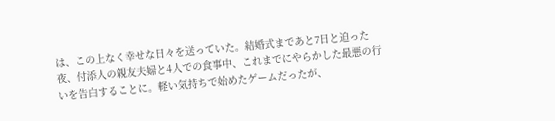は、この上なく幸せな日々を送っていた。結婚式まであと7日と迫った夜、付添人の親友夫婦と4人での食事中、これまでにやらかした最悪の行いを告白することに。軽い気持ちで始めたゲームだったが、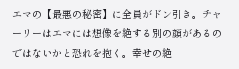エマの【最悪の秘密】に全員がドン引き。チャーリーはエマには想像を絶する別の顔があるのではないかと恐れを抱く。幸せの絶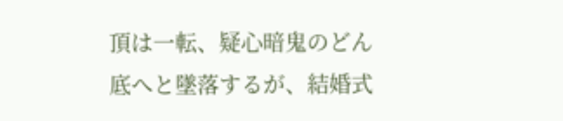頂は一転、疑心暗⻤のどん底へと墜落するが、結婚式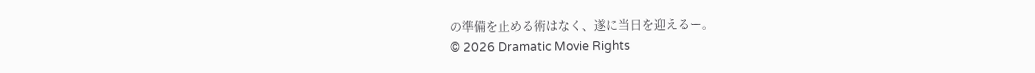の準備を止める術はなく、遂に当日を迎えるー。
© 2026 Dramatic Movie Rights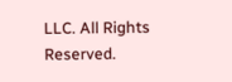LLC. All Rights Reserved.